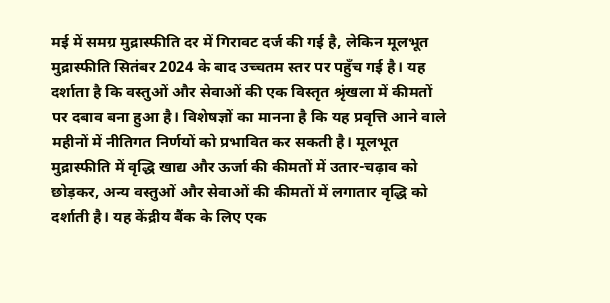मई में समग्र मुद्रास्फीति दर में गिरावट दर्ज की गई है, लेकिन मूलभूत मुद्रास्फीति सितंबर 2024 के बाद उच्चतम स्तर पर पहुँच गई है। यह दर्शाता है कि वस्तुओं और सेवाओं की एक विस्तृत श्रृंखला में कीमतों पर दबाव बना हुआ है। विशेषज्ञों का मानना है कि यह प्रवृत्ति आने वाले महीनों में नीतिगत निर्णयों को प्रभावित कर सकती है। मूलभूत मुद्रास्फीति में वृद्धि खाद्य और ऊर्जा की कीमतों में उतार-चढ़ाव को छोड़कर, अन्य वस्तुओं और सेवाओं की कीमतों में लगातार वृद्धि को दर्शाती है। यह केंद्रीय बैंक के लिए एक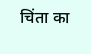चिंता का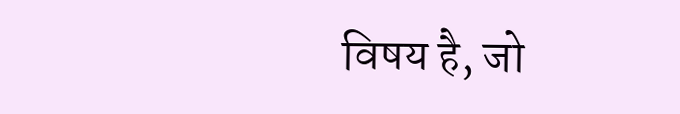विषय है, जो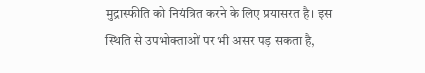मुद्रास्फीति को नियंत्रित करने के लिए प्रयासरत है। इस स्थिति से उपभोक्ताओं पर भी असर पड़ सकता है,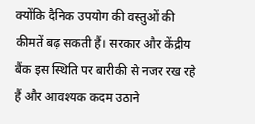क्योंकि दैनिक उपयोग की वस्तुओं की कीमतें बढ़ सकती हैं। सरकार और केंद्रीय बैंक इस स्थिति पर बारीकी से नजर रख रहे हैं और आवश्यक कदम उठाने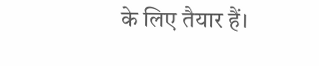के लिए तैयार हैं।